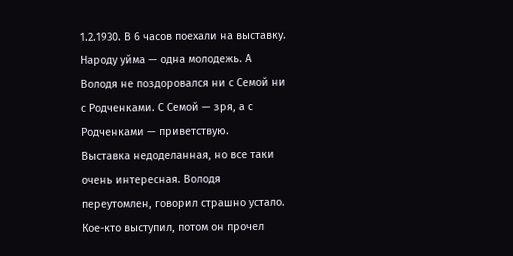1.2.1930. В 6 часов поехали на выставку. Народу уйма — одна молодежь. А Володя не поздоровался ни с Семой ни с Родченками. С Семой — зря, а с Родченками — приветствую.
Выставка недоделанная, но все таки очень интересная. Володя переутомлен, говорил страшно устало. Кое-кто выступил, потом он прочел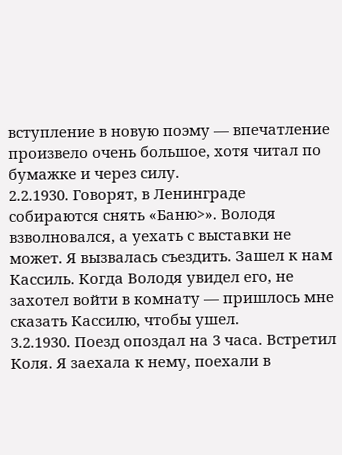вступление в новую поэму — впечатление произвело очень большое, хотя читал по бумажке и через силу.
2.2.1930. Говорят, в Ленинграде собираются снять «Баню>». Володя взволновался, а уехать с выставки не может. Я вызвалась съездить. Зашел к нам Кассиль. Когда Володя увидел его, не захотел войти в комнату — пришлось мне сказать Кассилю, чтобы ушел.
3.2.1930. Поезд опоздал на 3 часа. Встретил Коля. Я заехала к нему, поехали в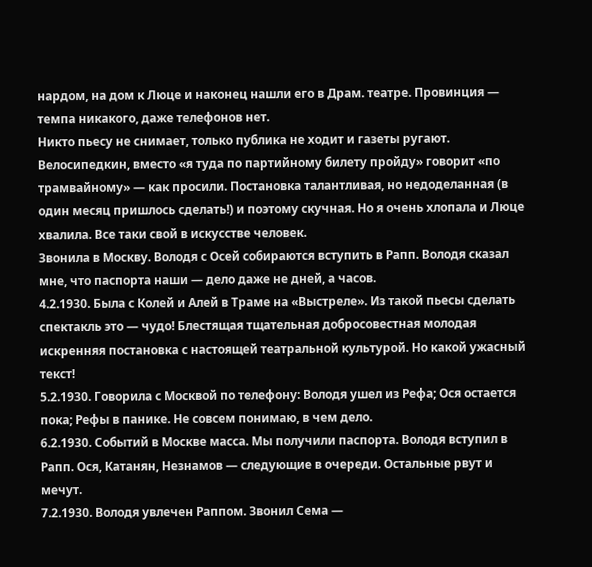нардом, на дом к Люце и наконец нашли его в Драм. театре. Провинция — темпа никакого, даже телефонов нет.
Никто пьесу не снимает, только публика не ходит и газеты ругают. Велосипедкин, вместо «я туда по партийному билету пройду» говорит «по трамвайному» — как просили. Постановка талантливая, но недоделанная (в один месяц пришлось сделать!) и поэтому скучная. Но я очень хлопала и Люце хвалила. Все таки свой в искусстве человек.
Звонила в Москву. Володя с Осей собираются вступить в Рапп. Володя сказал мне, что паспорта наши — дело даже не дней, а часов.
4.2.1930. Была с Колей и Алей в Траме на «Выстреле». Из такой пьесы сделать спектакль это — чудо! Блестящая тщательная добросовестная молодая искренняя постановка с настоящей театральной культурой. Но какой ужасный текст!
5.2.1930. Говорила с Москвой по телефону: Володя ушел из Рефа; Ося остается пока; Рефы в панике. Не совсем понимаю, в чем дело.
6.2.1930. Событий в Москве масса. Мы получили паспорта. Володя вступил в Рапп. Ося, Катанян, Незнамов — следующие в очереди. Остальные рвут и мечут.
7.2.1930. Володя увлечен Раппом. Звонил Сема —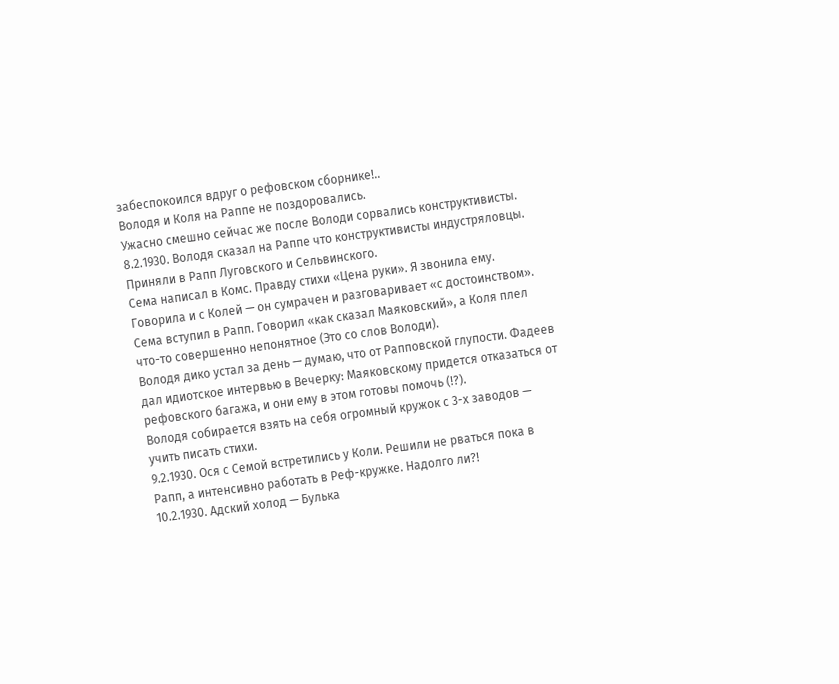забеспокоился вдруг о рефовском сборнике!..
Володя и Коля на Раппе не поздоровались.
Ужасно смешно сейчас же после Володи сорвались конструктивисты.
8.2.1930. Володя сказал на Раппе что конструктивисты индустряловцы.
Приняли в Рапп Луговского и Сельвинского.
Сема написал в Комс. Правду стихи «Цена руки». Я звонила ему. Говорила и с Колей — он сумрачен и разговаривает «с достоинством».
Сема вступил в Рапп. Говорил «как сказал Маяковский», а Коля плел что-то совершенно непонятное (Это со слов Володи).
Володя дико устал за день — думаю, что от Рапповской глупости. Фадеев дал идиотское интервью в Вечерку: Маяковскому придется отказаться от рефовского багажа, и они ему в этом готовы помочь (!?).
Володя собирается взять на себя огромный кружок с 3-х заводов — учить писать стихи.
9.2.1930. Ося с Семой встретились у Коли. Решили не рваться пока в Рапп, а интенсивно работать в Реф-кружке. Надолго ли?!
10.2.1930. Адский холод — Булька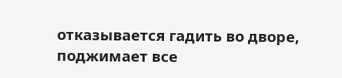отказывается гадить во дворе, поджимает все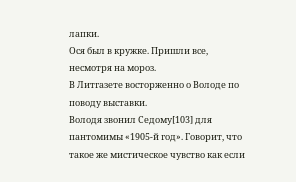лапки.
Ося был в кружке. Пришли все, несмотря на мороз.
В Литгазете восторженно о Володе по поводу выставки.
Володя звонил Седому[103] для пантомимы «1905-й год». Говорит, что такое же мистическое чувство как если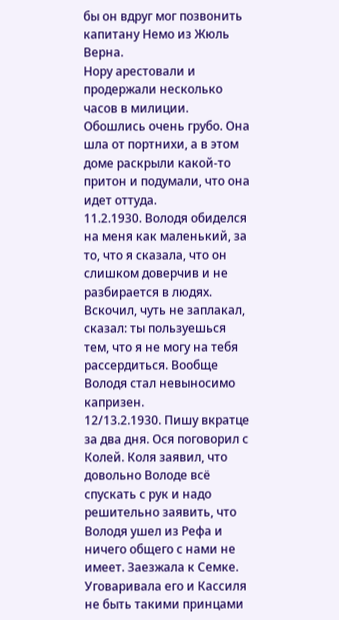бы он вдруг мог позвонить капитану Немо из Жюль Верна.
Нору арестовали и продержали несколько часов в милиции. Обошлись очень грубо. Она шла от портнихи, а в этом доме раскрыли какой-то притон и подумали, что она идет оттуда.
11.2.1930. Володя обиделся на меня как маленький, за то, что я сказала, что он слишком доверчив и не разбирается в людях. Вскочил, чуть не заплакал, сказал: ты пользуешься тем, что я не могу на тебя рассердиться. Вообще Володя стал невыносимо капризен.
12/13.2.1930. Пишу вкратце за два дня. Ося поговорил с Колей. Коля заявил, что довольно Володе всё спускать с рук и надо решительно заявить, что Володя ушел из Рефа и ничего общего с нами не имеет. Заезжала к Семке. Уговаривала его и Кассиля не быть такими принцами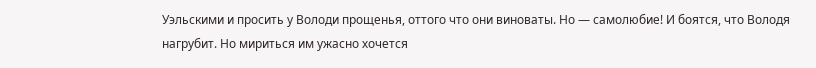Уэльскими и просить у Володи прощенья, оттого что они виноваты. Но — самолюбие! И боятся, что Володя нагрубит. Но мириться им ужасно хочется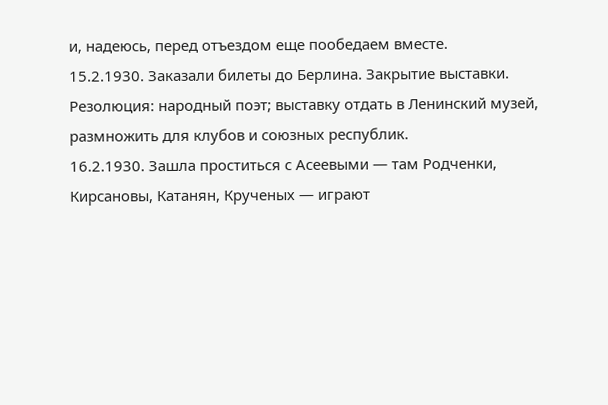и, надеюсь, перед отъездом еще пообедаем вместе.
15.2.1930. Заказали билеты до Берлина. Закрытие выставки. Резолюция: народный поэт; выставку отдать в Ленинский музей, размножить для клубов и союзных республик.
16.2.1930. Зашла проститься с Асеевыми — там Родченки, Кирсановы, Катанян, Крученых — играют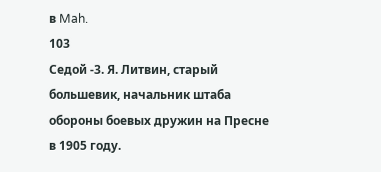в Mah.
103
Седой -3. Я. Литвин, старый большевик, начальник штаба обороны боевых дружин на Пресне в 1905 году.